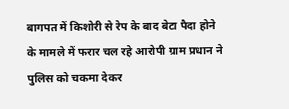बागपत में किशोरी से रेप के बाद बेटा पैदा होने के मामले में फरार चल रहे आरोपी ग्राम प्रधान ने पुलिस को चकमा देकर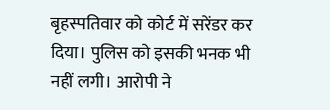बृहस्पतिवार को कोर्ट में सरेंडर कर दिया। पुलिस को इसकी भनक भी नहीं लगी। आरोपी ने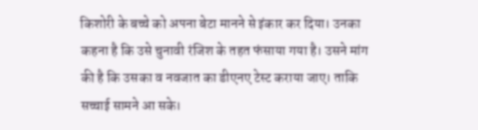किशोरी के बच्चे को अपना बेटा मानने से इंकार कर दिया। उनका कहना है कि उसे चुनावी रंजिश के तहत फंसाया गया है। उसने मांग की है कि उसका व नवजात का डीएनए टेस्ट कराया जाए। ताकि सच्चाई सामने आ सके।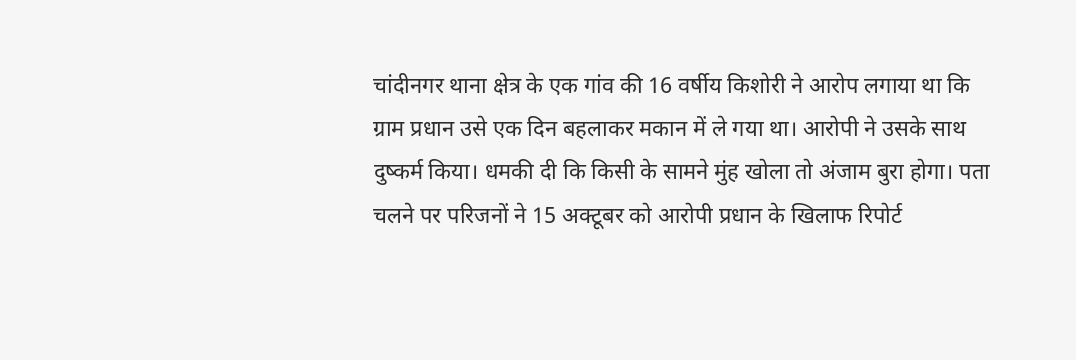चांदीनगर थाना क्षेत्र के एक गांव की 16 वर्षीय किशोरी ने आरोप लगाया था कि ग्राम प्रधान उसे एक दिन बहलाकर मकान में ले गया था। आरोपी ने उसके साथ दुष्कर्म किया। धमकी दी कि किसी के सामने मुंह खोला तो अंजाम बुरा होगा। पता चलने पर परिजनों ने 15 अक्टूबर को आरोपी प्रधान के खिलाफ रिपोर्ट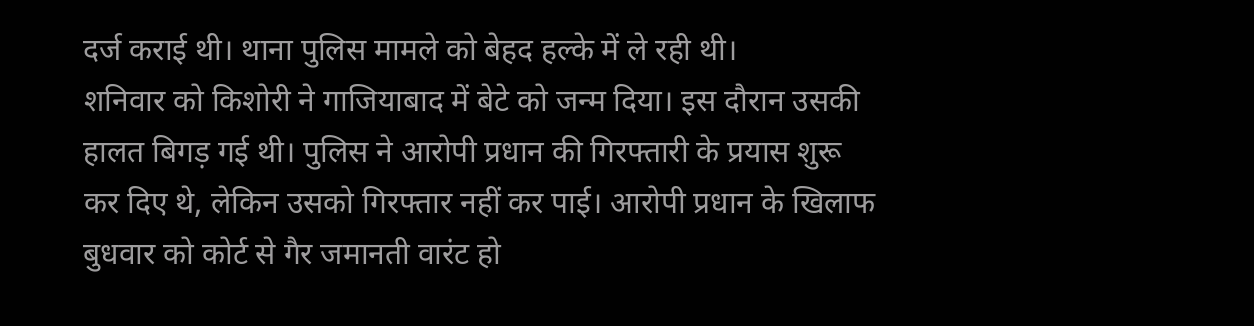दर्ज कराई थी। थाना पुलिस मामले को बेहद हल्के में ले रही थी।
शनिवार को किशोरी ने गाजियाबाद में बेटे को जन्म दिया। इस दौरान उसकी हालत बिगड़ गई थी। पुलिस ने आरोपी प्रधान की गिरफ्तारी के प्रयास शुरू कर दिए थे, लेकिन उसको गिरफ्तार नहीं कर पाई। आरोपी प्रधान के खिलाफ बुधवार को कोर्ट से गैर जमानती वारंट हो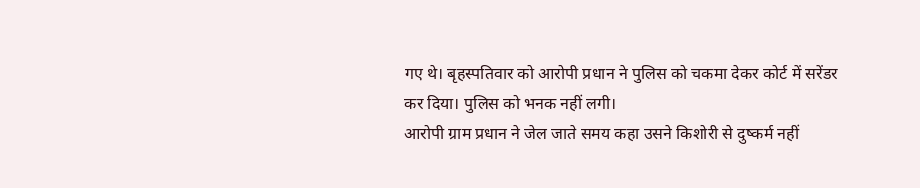गए थे। बृहस्पतिवार को आरोपी प्रधान ने पुलिस को चकमा देकर कोर्ट में सरेंडर कर दिया। पुलिस को भनक नहीं लगी।
आरोपी ग्राम प्रधान ने जेल जाते समय कहा उसने किशोरी से दुष्कर्म नहीं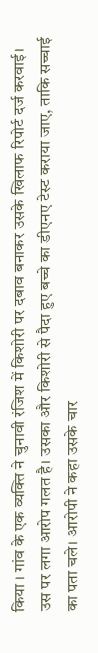किया । गांव के एक व्यक्ति ने चुनावी रंजिश में किशोरी पर दबाव बनाकर उसके खिलाफ रिपोर्ट दर्ज करवाई। उस पर लगा आरोप गलत है। उसका और किशोरी से पैदा हुए बच्चे का डीएनए टेस्ट कराया जाए, ताकि सच्चाई का पता चले। आरोपी ने कहा उसके चार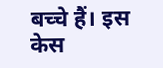बच्चे हैं। इस केस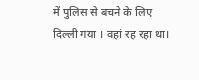में पुलिस से बचने के लिए दिल्ली गया । वहां रह रहा था।